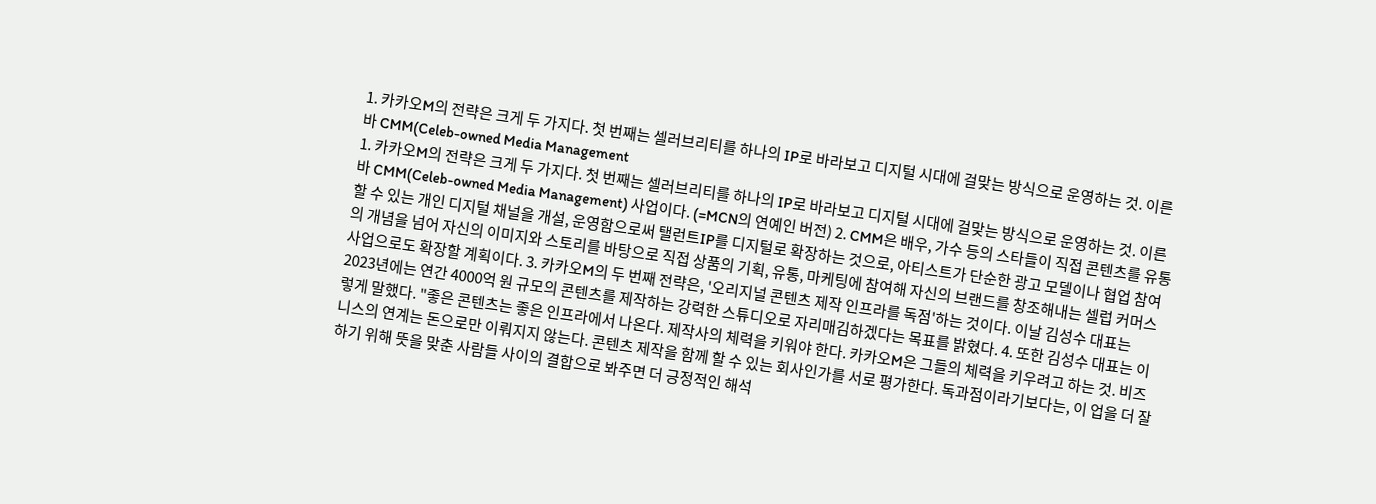1. 카카오M의 전략은 크게 두 가지다. 첫 번째는 셀러브리티를 하나의 IP로 바라보고 디지털 시대에 걸맞는 방식으로 운영하는 것. 이른바 CMM(Celeb-owned Media Management
1. 카카오M의 전략은 크게 두 가지다. 첫 번째는 셀러브리티를 하나의 IP로 바라보고 디지털 시대에 걸맞는 방식으로 운영하는 것. 이른바 CMM(Celeb-owned Media Management) 사업이다. (=MCN의 연예인 버전) 2. CMM은 배우, 가수 등의 스타들이 직접 콘텐츠를 유통할 수 있는 개인 디지털 채널을 개설, 운영함으로써 탤런트IP를 디지털로 확장하는 것으로, 아티스트가 단순한 광고 모델이나 협업 참여의 개념을 넘어 자신의 이미지와 스토리를 바탕으로 직접 상품의 기획, 유통, 마케팅에 참여해 자신의 브랜드를 창조해내는 셀럽 커머스 사업으로도 확장할 계획이다. 3. 카카오M의 두 번째 전략은, '오리지널 콘텐츠 제작 인프라를 독점'하는 것이다. 이날 김성수 대표는 2023년에는 연간 4000억 원 규모의 콘텐츠를 제작하는 강력한 스튜디오로 자리매김하겠다는 목표를 밝혔다. 4. 또한 김성수 대표는 이렇게 말했다. "좋은 콘텐츠는 좋은 인프라에서 나온다. 제작사의 체력을 키워야 한다. 카카오M은 그들의 체력을 키우려고 하는 것. 비즈니스의 연계는 돈으로만 이뤄지지 않는다. 콘텐츠 제작을 함께 할 수 있는 회사인가를 서로 평가한다. 독과점이라기보다는, 이 업을 더 잘하기 위해 뜻을 맞춘 사람들 사이의 결합으로 봐주면 더 긍정적인 해석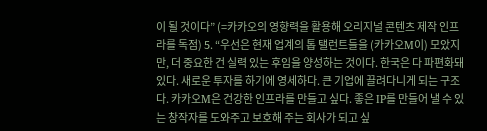이 될 것이다” (=카카오의 영향력을 활용해 오리지널 콘텐츠 제작 인프라를 독점) 5. “우선은 현재 업계의 톱 탤런트들을 (카카오M이) 모았지만, 더 중요한 건 실력 있는 후임을 양성하는 것이다. 한국은 다 파편화돼 있다. 새로운 투자를 하기에 영세하다. 큰 기업에 끌려다니게 되는 구조다. 카카오M은 건강한 인프라를 만들고 싶다. 좋은 IP를 만들어 낼 수 있는 창작자를 도와주고 보호해 주는 회사가 되고 싶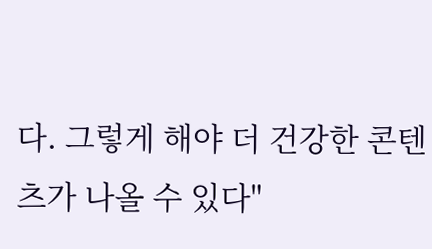다. 그렇게 해야 더 건강한 콘텐츠가 나올 수 있다"